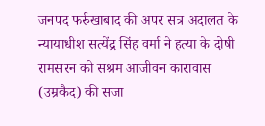जनपद फर्रुखाबाद की अपर सत्र अदालत के न्यायाधीश सत्येंद्र सिंह वर्मा ने हत्या के दोषी रामसरन को सश्रम आजीवन कारावास (उम्रकैद) की सजा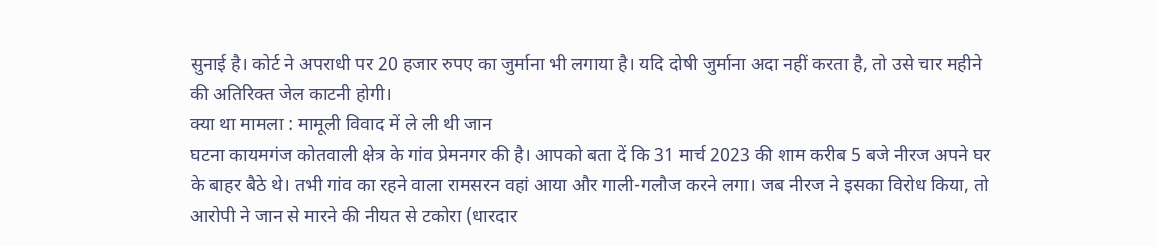सुनाई है। कोर्ट ने अपराधी पर 20 हजार रुपए का जुर्माना भी लगाया है। यदि दोषी जुर्माना अदा नहीं करता है, तो उसे चार महीने की अतिरिक्त जेल काटनी होगी।
क्या था मामला : मामूली विवाद में ले ली थी जान
घटना कायमगंज कोतवाली क्षेत्र के गांव प्रेमनगर की है। आपको बता दें कि 31 मार्च 2023 की शाम करीब 5 बजे नीरज अपने घर के बाहर बैठे थे। तभी गांव का रहने वाला रामसरन वहां आया और गाली-गलौज करने लगा। जब नीरज ने इसका विरोध किया, तो आरोपी ने जान से मारने की नीयत से टकोरा (धारदार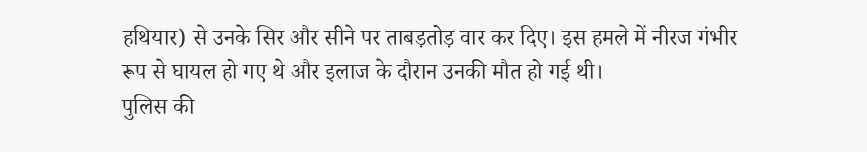हथियार) से उनके सिर और सीने पर ताबड़तोड़ वार कर दिए। इस हमले में नीरज गंभीर रूप से घायल हो गए थे और इलाज के दौरान उनकी मौत हो गई थी।
पुलिस की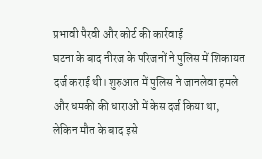प्रभावी पैरवी और कोर्ट की कार्रवाई
घटना के बाद नीरज के परिजनों ने पुलिस में शिकायत दर्ज कराई थी। शुरुआत में पुलिस ने जानलेवा हमले और धमकी की धाराओं में केस दर्ज किया था, लेकिन मौत के बाद इसे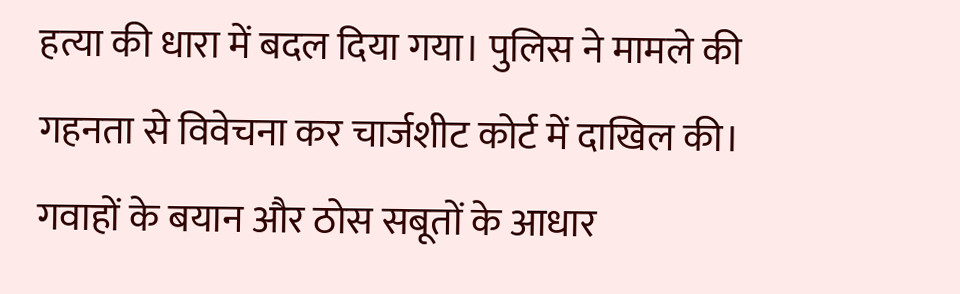हत्या की धारा में बदल दिया गया। पुलिस ने मामले की गहनता से विवेचना कर चार्जशीट कोर्ट में दाखिल की। गवाहों के बयान और ठोस सबूतों के आधार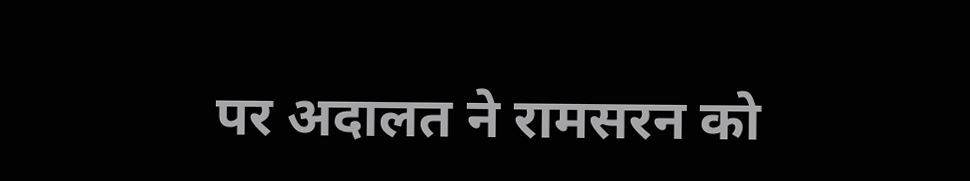पर अदालत ने रामसरन को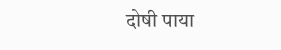दोषी पाया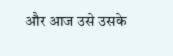और आज उसे उसके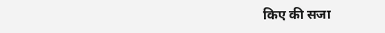किए की सजा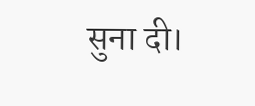सुना दी।